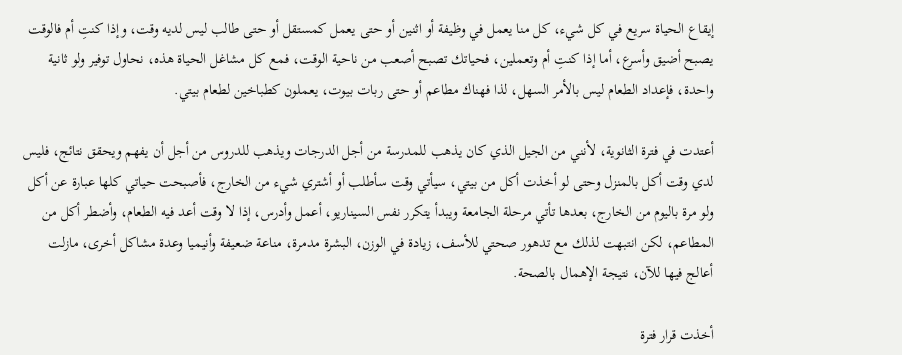إيقاع الحياة سريع في كل شيء، كل منا يعمل في وظيفة أو اثنين أو حتى يعمل كمستقل أو حتى طالب ليس لديه وقت، وإذا كنتِ أم فالوقت يصبح أضيق وأسرع، أما إذا كنتِ أم وتعملين، فحياتك تصبح أصعب من ناحية الوقت، فمع كل مشاغل الحياة هذه، نحاول توفير ولو ثانية واحدة، فإعداد الطعام ليس بالأمر السهل، لذا فهناك مطاعم أو حتى ربات بيوت، يعملون كطباخين لطعام بيتي.

أعتدت في فترة الثانوية، لأنني من الجيل الذي كان يذهب للمدرسة من أجل الدرجات ويذهب للدروس من أجل أن يفهم ويحقق نتائج، فليس لدي وقت أكل بالمنزل وحتى لو أخذت أكل من بيتي، سيأتي وقت سأطلب أو أشتري شيء من الخارج، فأصبحت حياتي كلها عبارة عن أكل ولو مرة باليوم من الخارج، بعدها تأتي مرحلة الجامعة ويبدأ يتكرر نفس السيناريو، أعمل وأدرس، إذا لا وقت أعد فيه الطعام، وأضطر أكل من المطاعم، لكن انتبهت لذلك مع تدهور صحتي للأسف، زيادة في الوزن، البشرة مدمرة، مناعة ضعيفة وأنيميا وعدة مشاكل أخرى، مازلت أعالج فيها للآن، نتيجة الإهمال بالصحة.

أخذت قرار فترة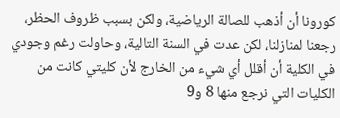كورونا أن أذهب للصالة الرياضية، ولكن بسبب ظروف الحظر، رجعنا لمنازلنا، لكن عدت في السنة التالية، وحاولت رغم وجودي في الكلية أن أقلل أي شيء من الخارج لأن كليتي كانت من الكليات التي نرجع منها 8 و9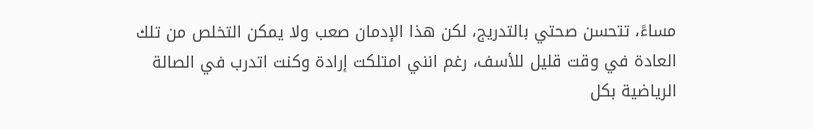مساءً، تتحسن صحتي بالتدريج، لكن هذا الإدمان صعب ولا يمكن التخلص من تلك العادة في وقت قليل للأسف، رغم انني امتلكت إرادة وكنت اتدرب في الصالة الرياضية بكل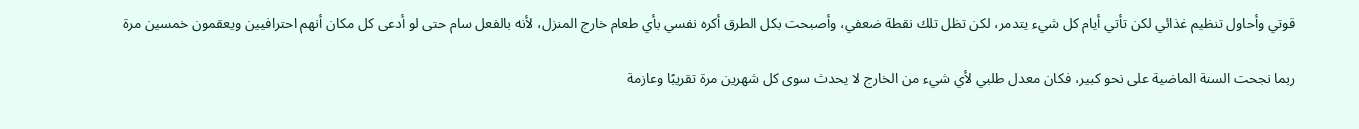قوتي وأحاول تنظيم غذائي لكن تأتي أيام كل شيء يتدمر، لكن تظل تلك نقطة ضعفي، وأصبحت بكل الطرق أكره نفسي بأي طعام خارج المنزل، لأنه بالفعل سام حتى لو أدعى كل مكان أنهم احترافيين ويعقمون خمسين مرة

ربما نجحت السنة الماضية على نحو كبير، فكان معدل طلبي لأي شيء من الخارج لا يحدث سوى كل شهرين مرة تقريبًا وعازمة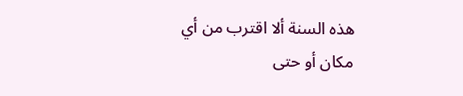هذه السنة ألا اقترب من أي مكان أو حتى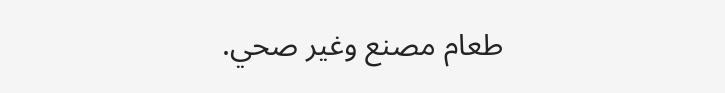طعام مصنع وغير صحي.